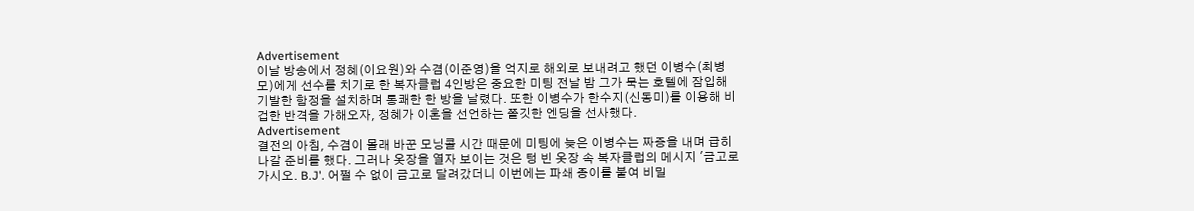Advertisement
이날 방송에서 정혜(이요원)와 수겸(이준영)을 억지로 해외로 보내려고 했던 이병수(최병모)에게 선수를 치기로 한 복자클럽 4인방은 중요한 미팅 전날 밤 그가 묵는 호텔에 잠입해 기발한 함정을 설치하며 통쾌한 한 방을 날렸다. 또한 이병수가 한수지(신동미)를 이용해 비겁한 반격을 가해오자, 정혜가 이혼을 선언하는 쫄깃한 엔딩을 선사했다.
Advertisement
결전의 아침, 수겸이 몰래 바꾼 모닝콜 시간 때문에 미팅에 늦은 이병수는 짜증을 내며 급히 나갈 준비를 했다. 그러나 옷장을 열자 보이는 것은 텅 빈 옷장 속 복자클럽의 메시지 '금고로 가시오. B.J'. 어쩔 수 없이 금고로 달려갔더니 이번에는 파쇄 종이를 붙여 비밀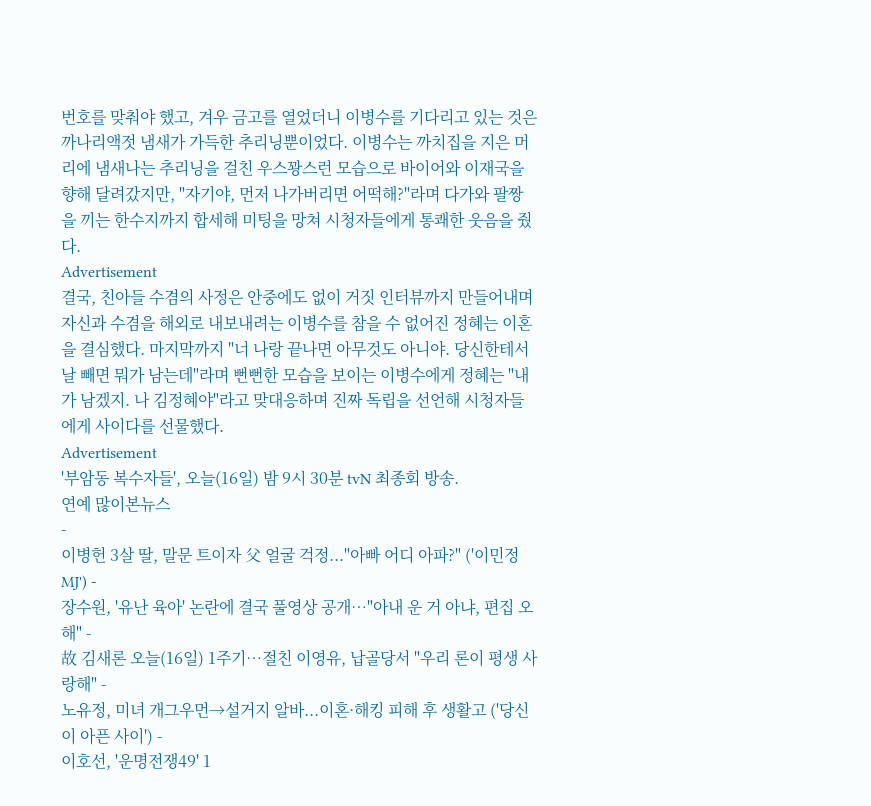번호를 맞춰야 했고, 겨우 금고를 열었더니 이병수를 기다리고 있는 것은 까나리액젓 냄새가 가득한 추리닝뿐이었다. 이병수는 까치집을 지은 머리에 냄새나는 추리닝을 걸친 우스꽝스런 모습으로 바이어와 이재국을 향해 달려갔지만, "자기야, 먼저 나가버리면 어떡해?"라며 다가와 팔짱을 끼는 한수지까지 합세해 미팅을 망쳐 시청자들에게 통쾌한 웃음을 줬다.
Advertisement
결국, 친아들 수겸의 사정은 안중에도 없이 거짓 인터뷰까지 만들어내며 자신과 수겸을 해외로 내보내려는 이병수를 참을 수 없어진 정혜는 이혼을 결심했다. 마지막까지 "너 나랑 끝나면 아무것도 아니야. 당신한테서 날 빼면 뭐가 남는데"라며 뻔뻔한 모습을 보이는 이병수에게 정혜는 "내가 남겠지. 나 김정혜야"라고 맞대응하며 진짜 독립을 선언해 시청자들에게 사이다를 선물했다.
Advertisement
'부암동 복수자들', 오늘(16일) 밤 9시 30분 tvN 최종회 방송.
연예 많이본뉴스
-
이병헌 3살 딸, 말문 트이자 父 얼굴 걱정..."아빠 어디 아파?" ('이민정 MJ') -
장수원, '유난 육아' 논란에 결국 풀영상 공개…"아내 운 거 아냐, 편집 오해" -
故 김새론 오늘(16일) 1주기…절친 이영유, 납골당서 "우리 론이 평생 사랑해" -
노유정, 미녀 개그우먼→설거지 알바...이혼·해킹 피해 후 생활고 ('당신이 아픈 사이') -
이호선, '운명전쟁49' 1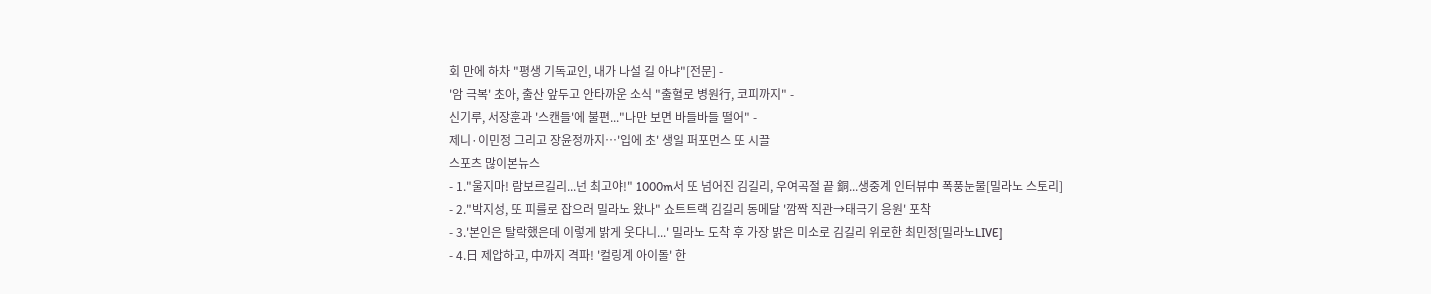회 만에 하차 "평생 기독교인, 내가 나설 길 아냐"[전문] -
'암 극복' 초아, 출산 앞두고 안타까운 소식 "출혈로 병원行, 코피까지" -
신기루, 서장훈과 '스캔들'에 불편..."나만 보면 바들바들 떨어" -
제니·이민정 그리고 장윤정까지…'입에 초' 생일 퍼포먼스 또 시끌
스포츠 많이본뉴스
- 1."울지마! 람보르길리...넌 최고야!" 1000m서 또 넘어진 김길리, 우여곡절 끝 銅...생중계 인터뷰中 폭풍눈물[밀라노 스토리]
- 2."박지성, 또 피를로 잡으러 밀라노 왔나" 쇼트트랙 김길리 동메달 '깜짝 직관→태극기 응원' 포착
- 3.'본인은 탈락했은데 이렇게 밝게 웃다니...' 밀라노 도착 후 가장 밝은 미소로 김길리 위로한 최민정[밀라노LIVE]
- 4.日 제압하고, 中까지 격파! '컬링계 아이돌' 한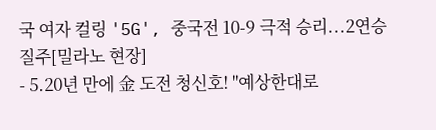국 여자 컬링 '5G', 중국전 10-9 극적 승리...2연승 질주[밀라노 현장]
- 5.20년 만에 金 도전 청신호! "예상한대로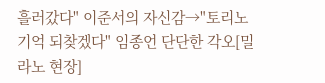흘러갔다" 이준서의 자신감→"토리노 기억 되찾겠다" 임종언 단단한 각오[밀라노 현장]